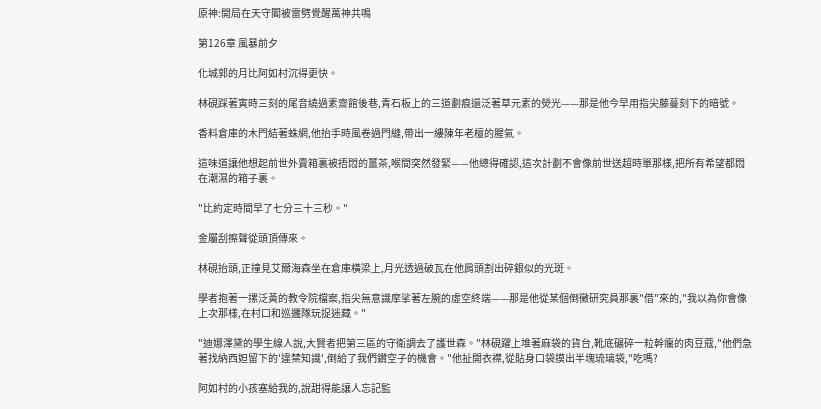原神:開局在天守閣被雷劈覺醒萬神共鳴

第126章 風暴前夕

化城郭的月比阿如村沉得更快。

林硯踩著寅時三刻的尾音繞過素齋館後巷,青石板上的三道劃痕還泛著草元素的熒光——那是他今早用指尖藤蔓刻下的暗號。

香料倉庫的木門結著蛛網,他抬手時風卷過門縫,帶出一縷陳年老檀的腥氣。

這味道讓他想起前世外賣箱裏被捂悶的薑茶,喉間突然發緊——他總得確認,這次計劃不會像前世送超時單那樣,把所有希望都悶在潮濕的箱子裏。

"比約定時間早了七分三十三秒。"

金屬刮擦聲從頭頂傳來。

林硯抬頭,正撞見艾爾海森坐在倉庫橫梁上,月光透過破瓦在他肩頭割出碎銀似的光斑。

學者抱著一摞泛黃的教令院檔案,指尖無意識摩挲著左腕的虛空終端——那是他從某個倒黴研究員那裏"借"來的,"我以為你會像上次那樣,在村口和巡邏隊玩捉迷藏。"

"迪娜澤黛的學生線人說,大賢者把第三區的守衛調去了護世森。"林硯躍上堆著麻袋的貨台,靴底碾碎一粒幹癟的肉豆蔻,"他們急著找納西妲留下的'違禁知識',倒給了我們鑽空子的機會。"他扯開衣襟,從貼身口袋摸出半塊琉璃袋,"吃嗎?

阿如村的小孩塞給我的,說甜得能讓人忘記監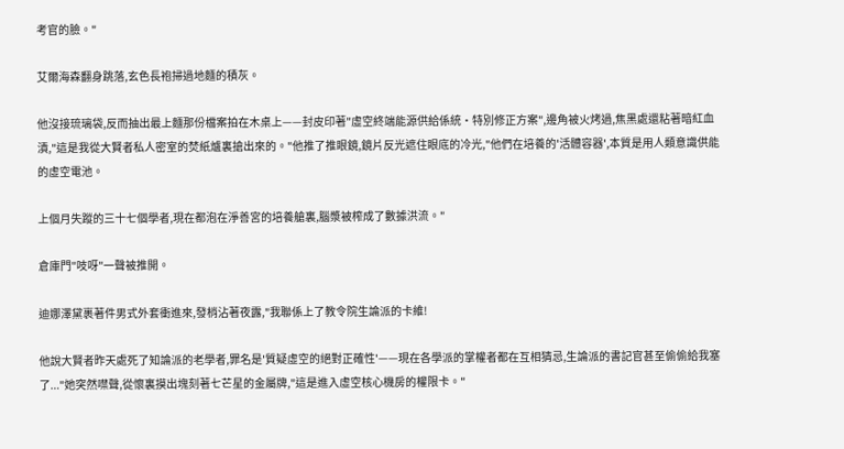考官的臉。"

艾爾海森翻身跳落,玄色長袍掃過地麵的積灰。

他沒接琉璃袋,反而抽出最上麵那份檔案拍在木桌上——封皮印著"虛空終端能源供給係統·特別修正方案",邊角被火烤過,焦黑處還粘著暗紅血漬,"這是我從大賢者私人密室的焚紙爐裏搶出來的。"他推了推眼鏡,鏡片反光遮住眼底的冷光,"他們在培養的'活體容器',本質是用人類意識供能的虛空電池。

上個月失蹤的三十七個學者,現在都泡在淨善宮的培養艙裏,腦漿被榨成了數據洪流。"

倉庫門"吱呀"一聲被推開。

迪娜澤黛裹著件男式外套衝進來,發梢沾著夜露,"我聯係上了教令院生論派的卡維!

他說大賢者昨天處死了知論派的老學者,罪名是'質疑虛空的絕對正確性'——現在各學派的掌權者都在互相猜忌,生論派的書記官甚至偷偷給我塞了..."她突然噤聲,從懷裏摸出塊刻著七芒星的金屬牌,"這是進入虛空核心機房的權限卡。"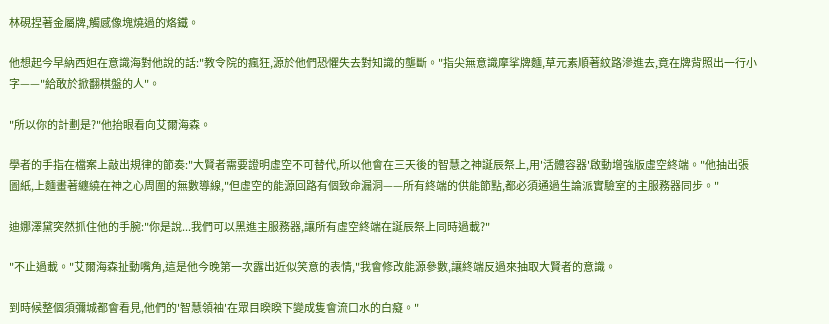林硯捏著金屬牌,觸感像塊燒過的烙鐵。

他想起今早納西妲在意識海對他說的話:"教令院的瘋狂,源於他們恐懼失去對知識的壟斷。"指尖無意識摩挲牌麵,草元素順著紋路滲進去,竟在牌背照出一行小字——"給敢於掀翻棋盤的人"。

"所以你的計劃是?"他抬眼看向艾爾海森。

學者的手指在檔案上敲出規律的節奏:"大賢者需要證明虛空不可替代,所以他會在三天後的智慧之神誕辰祭上,用'活體容器'啟動增強版虛空終端。"他抽出張圖紙,上麵畫著纏繞在神之心周圍的無數導線,"但虛空的能源回路有個致命漏洞——所有終端的供能節點,都必須通過生論派實驗室的主服務器同步。"

迪娜澤黛突然抓住他的手腕:"你是說...我們可以黑進主服務器,讓所有虛空終端在誕辰祭上同時過載?"

"不止過載。"艾爾海森扯動嘴角,這是他今晚第一次露出近似笑意的表情,"我會修改能源參數,讓終端反過來抽取大賢者的意識。

到時候整個須彌城都會看見,他們的'智慧領袖'在眾目睽睽下變成隻會流口水的白癡。"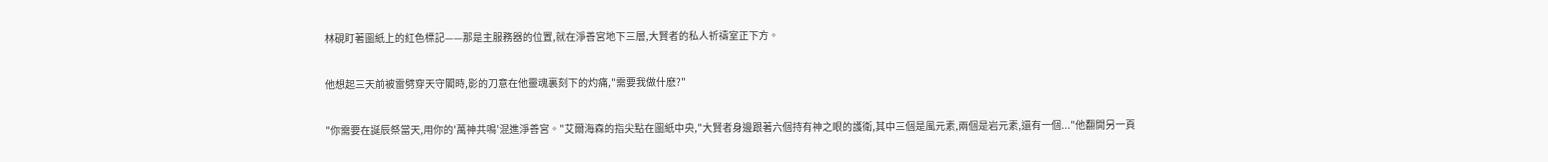林硯盯著圖紙上的紅色標記——那是主服務器的位置,就在淨善宮地下三層,大賢者的私人祈禱室正下方。

他想起三天前被雷劈穿天守閣時,影的刀意在他靈魂裏刻下的灼痛,"需要我做什麽?"

"你需要在誕辰祭當天,用你的'萬神共鳴'混進淨善宮。"艾爾海森的指尖點在圖紙中央,"大賢者身邊跟著六個持有神之眼的護衛,其中三個是風元素,兩個是岩元素,還有一個..."他翻開另一頁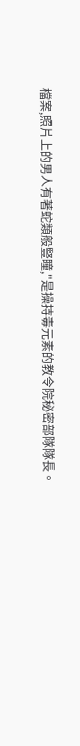檔案,照片上的男人有著蛇類般豎瞳,"是操持毒元素的教令院秘密部隊隊長。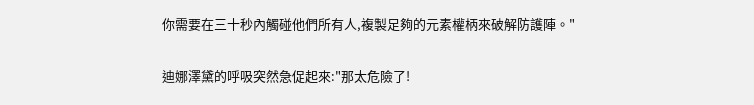你需要在三十秒內觸碰他們所有人,複製足夠的元素權柄來破解防護陣。"

迪娜澤黛的呼吸突然急促起來:"那太危險了!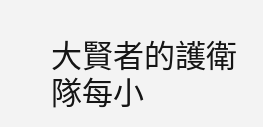大賢者的護衛隊每小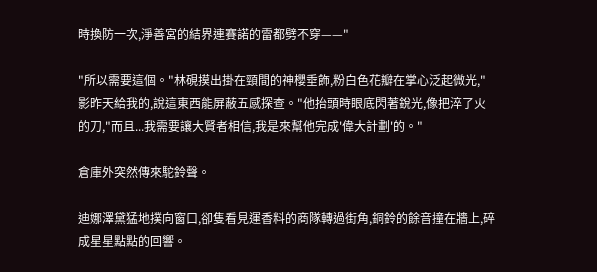時換防一次,淨善宮的結界連賽諾的雷都劈不穿——"

"所以需要這個。"林硯摸出掛在頸間的神櫻垂飾,粉白色花瓣在掌心泛起微光,"影昨天給我的,說這東西能屏蔽五感探查。"他抬頭時眼底閃著銳光,像把淬了火的刀,"而且...我需要讓大賢者相信,我是來幫他完成'偉大計劃'的。"

倉庫外突然傳來駝鈴聲。

迪娜澤黛猛地撲向窗口,卻隻看見運香料的商隊轉過街角,銅鈴的餘音撞在牆上,碎成星星點點的回響。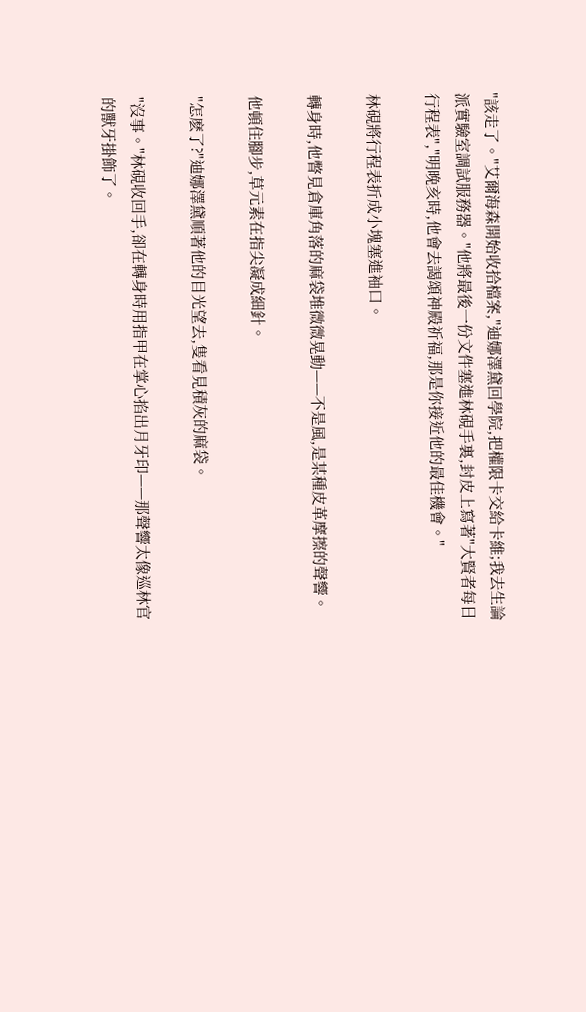"該走了。"艾爾海森開始收拾檔案,"迪娜澤黛回學院,把權限卡交給卡維;我去生論派實驗室調試服務器。"他將最後一份文件塞進林硯手裏,封皮上寫著"大賢者每日行程表","明晚亥時,他會去謁頌神殿祈福,那是你接近他的最佳機會。"

林硯將行程表折成小塊塞進袖口。

轉身時,他瞥見倉庫角落的麻袋堆微微晃動——不是風,是某種皮革摩擦的聲響。

他頓住腳步,草元素在指尖凝成細針。

"怎麽了?"迪娜澤黛順著他的目光望去,隻看見積灰的麻袋。

"沒事。"林硯收回手,卻在轉身時用指甲在掌心掐出月牙印——那聲響太像巡林官的獸牙掛飾了。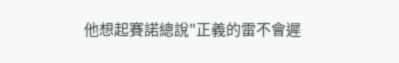他想起賽諾總說"正義的雷不會遲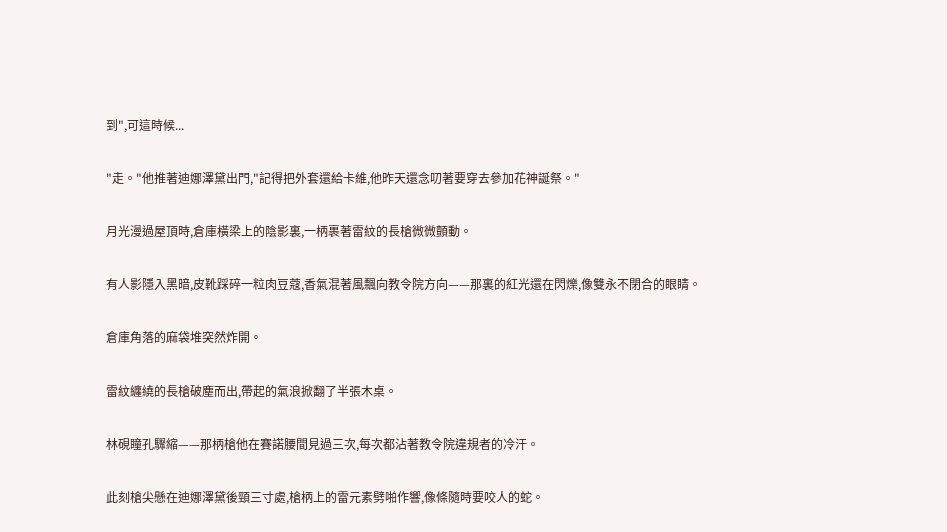到",可這時候...

"走。"他推著迪娜澤黛出門,"記得把外套還給卡維,他昨天還念叨著要穿去參加花神誕祭。"

月光漫過屋頂時,倉庫橫梁上的陰影裏,一柄裹著雷紋的長槍微微顫動。

有人影隱入黑暗,皮靴踩碎一粒肉豆蔻,香氣混著風飄向教令院方向——那裏的紅光還在閃爍,像雙永不閉合的眼睛。

倉庫角落的麻袋堆突然炸開。

雷紋纏繞的長槍破塵而出,帶起的氣浪掀翻了半張木桌。

林硯瞳孔驟縮——那柄槍他在賽諾腰間見過三次,每次都沾著教令院違規者的冷汗。

此刻槍尖懸在迪娜澤黛後頸三寸處,槍柄上的雷元素劈啪作響,像條隨時要咬人的蛇。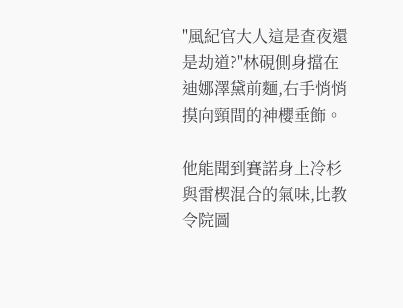"風紀官大人這是查夜還是劫道?"林硯側身擋在迪娜澤黛前麵,右手悄悄摸向頸間的神櫻垂飾。

他能聞到賽諾身上冷杉與雷楔混合的氣味,比教令院圖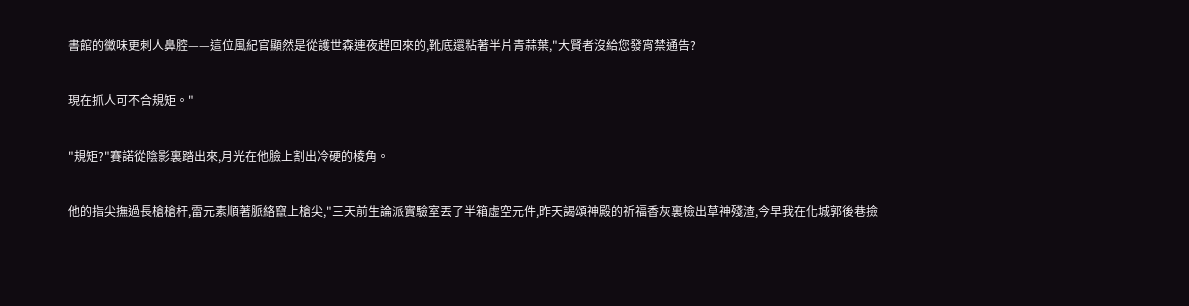書館的黴味更刺人鼻腔——這位風紀官顯然是從護世森連夜趕回來的,靴底還粘著半片青蒜葉,"大賢者沒給您發宵禁通告?

現在抓人可不合規矩。"

"規矩?"賽諾從陰影裏踏出來,月光在他臉上割出冷硬的棱角。

他的指尖撫過長槍槍杆,雷元素順著脈絡竄上槍尖,"三天前生論派實驗室丟了半箱虛空元件,昨天謁頌神殿的祈福香灰裏檢出草神殘渣,今早我在化城郭後巷撿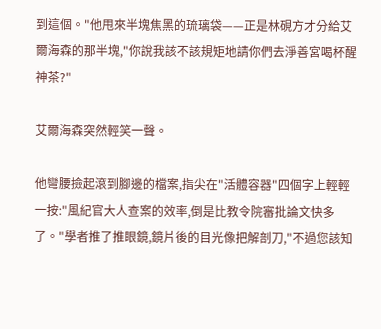到這個。"他甩來半塊焦黑的琉璃袋——正是林硯方才分給艾爾海森的那半塊,"你說我該不該規矩地請你們去淨善宮喝杯醒神茶?"

艾爾海森突然輕笑一聲。

他彎腰撿起滾到腳邊的檔案,指尖在"活體容器"四個字上輕輕一按:"風紀官大人查案的效率,倒是比教令院審批論文快多了。"學者推了推眼鏡,鏡片後的目光像把解剖刀,"不過您該知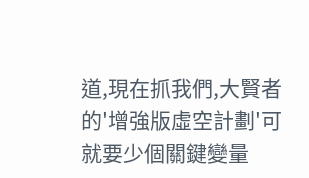道,現在抓我們,大賢者的'增強版虛空計劃'可就要少個關鍵變量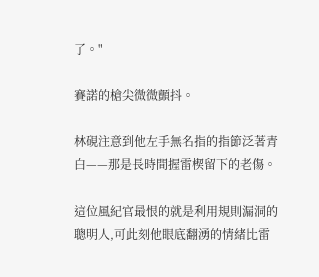了。"

賽諾的槍尖微微顫抖。

林硯注意到他左手無名指的指節泛著青白——那是長時間握雷楔留下的老傷。

這位風紀官最恨的就是利用規則漏洞的聰明人,可此刻他眼底翻湧的情緒比雷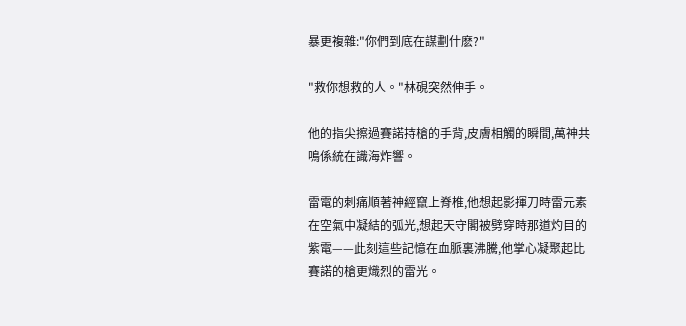暴更複雜:"你們到底在謀劃什麽?"

"救你想救的人。"林硯突然伸手。

他的指尖擦過賽諾持槍的手背,皮膚相觸的瞬間,萬神共鳴係統在識海炸響。

雷電的刺痛順著神經竄上脊椎,他想起影揮刀時雷元素在空氣中凝結的弧光,想起天守閣被劈穿時那道灼目的紫電——此刻這些記憶在血脈裏沸騰,他掌心凝聚起比賽諾的槍更熾烈的雷光。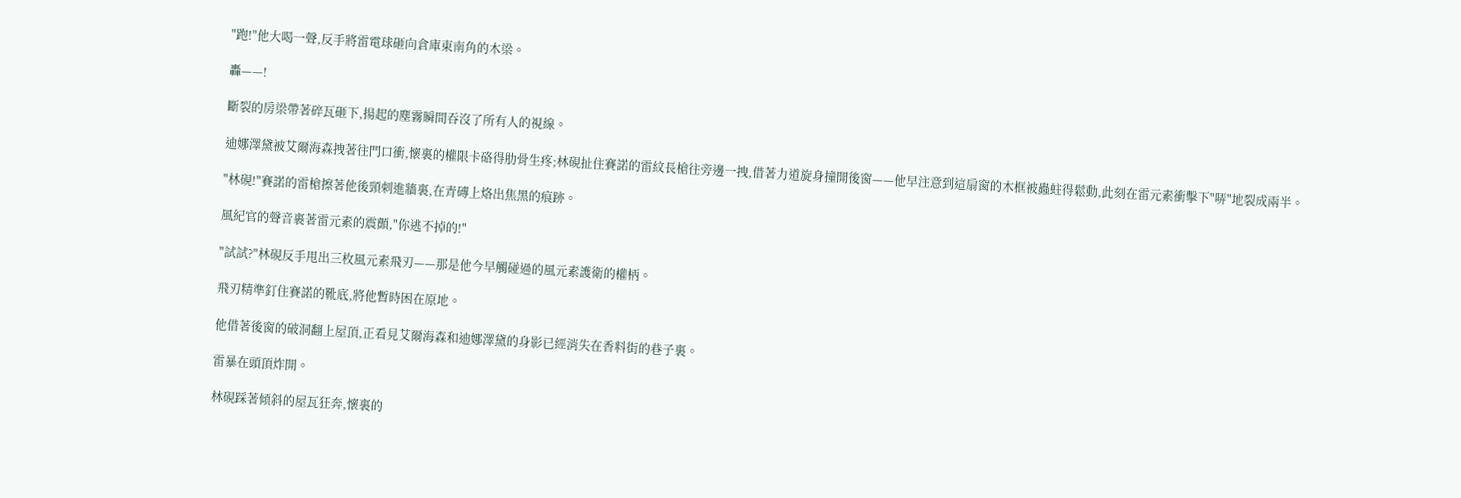"跑!"他大喝一聲,反手將雷電球砸向倉庫東南角的木梁。

轟——!

斷裂的房梁帶著碎瓦砸下,揚起的塵霧瞬間吞沒了所有人的視線。

迪娜澤黛被艾爾海森拽著往門口衝,懷裏的權限卡硌得肋骨生疼;林硯扯住賽諾的雷紋長槍往旁邊一拽,借著力道旋身撞開後窗——他早注意到這扇窗的木框被蟲蛀得鬆動,此刻在雷元素衝擊下"哢"地裂成兩半。

"林硯!"賽諾的雷槍擦著他後頸刺進牆裏,在青磚上烙出焦黑的痕跡。

風紀官的聲音裹著雷元素的震顫,"你逃不掉的!"

"試試?"林硯反手甩出三枚風元素飛刃——那是他今早觸碰過的風元素護衛的權柄。

飛刃精準釘住賽諾的靴底,將他暫時困在原地。

他借著後窗的破洞翻上屋頂,正看見艾爾海森和迪娜澤黛的身影已經消失在香料街的巷子裏。

雷暴在頭頂炸開。

林硯踩著傾斜的屋瓦狂奔,懷裏的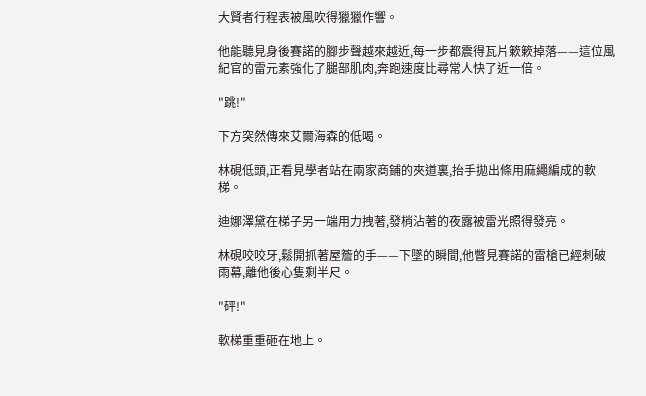大賢者行程表被風吹得獵獵作響。

他能聽見身後賽諾的腳步聲越來越近,每一步都震得瓦片簌簌掉落——這位風紀官的雷元素強化了腿部肌肉,奔跑速度比尋常人快了近一倍。

"跳!"

下方突然傳來艾爾海森的低喝。

林硯低頭,正看見學者站在兩家商鋪的夾道裏,抬手拋出條用麻繩編成的軟梯。

迪娜澤黛在梯子另一端用力拽著,發梢沾著的夜露被雷光照得發亮。

林硯咬咬牙,鬆開抓著屋簷的手——下墜的瞬間,他瞥見賽諾的雷槍已經刺破雨幕,離他後心隻剩半尺。

"砰!"

軟梯重重砸在地上。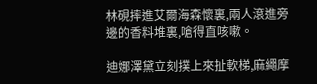林硯摔進艾爾海森懷裏,兩人滾進旁邊的香料堆裏,嗆得直咳嗽。

迪娜澤黛立刻撲上來扯軟梯,麻繩摩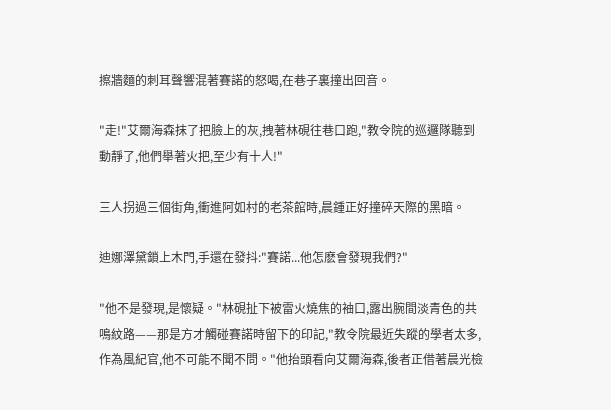擦牆麵的刺耳聲響混著賽諾的怒喝,在巷子裏撞出回音。

"走!"艾爾海森抹了把臉上的灰,拽著林硯往巷口跑,"教令院的巡邏隊聽到動靜了,他們舉著火把,至少有十人!"

三人拐過三個街角,衝進阿如村的老茶館時,晨鍾正好撞碎天際的黑暗。

迪娜澤黛鎖上木門,手還在發抖:"賽諾...他怎麽會發現我們?"

"他不是發現,是懷疑。"林硯扯下被雷火燒焦的袖口,露出腕間淡青色的共鳴紋路——那是方才觸碰賽諾時留下的印記,"教令院最近失蹤的學者太多,作為風紀官,他不可能不聞不問。"他抬頭看向艾爾海森,後者正借著晨光檢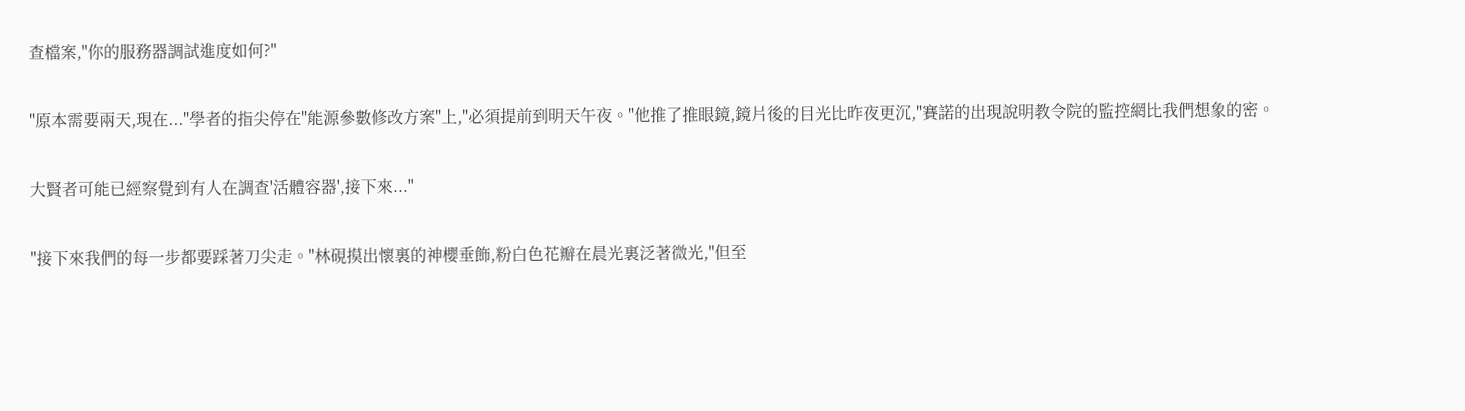查檔案,"你的服務器調試進度如何?"

"原本需要兩天,現在..."學者的指尖停在"能源參數修改方案"上,"必須提前到明天午夜。"他推了推眼鏡,鏡片後的目光比昨夜更沉,"賽諾的出現說明教令院的監控網比我們想象的密。

大賢者可能已經察覺到有人在調查'活體容器',接下來..."

"接下來我們的每一步都要踩著刀尖走。"林硯摸出懷裏的神櫻垂飾,粉白色花瓣在晨光裏泛著微光,"但至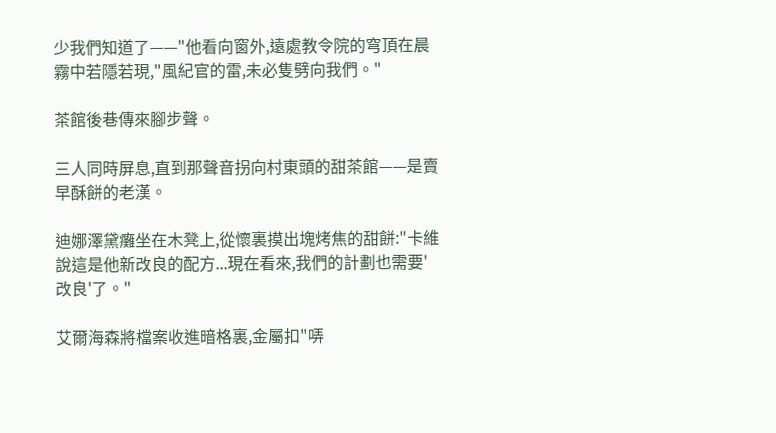少我們知道了——"他看向窗外,遠處教令院的穹頂在晨霧中若隱若現,"風紀官的雷,未必隻劈向我們。"

茶館後巷傳來腳步聲。

三人同時屏息,直到那聲音拐向村東頭的甜茶館——是賣早酥餅的老漢。

迪娜澤黛癱坐在木凳上,從懷裏摸出塊烤焦的甜餅:"卡維說這是他新改良的配方...現在看來,我們的計劃也需要'改良'了。"

艾爾海森將檔案收進暗格裏,金屬扣"哢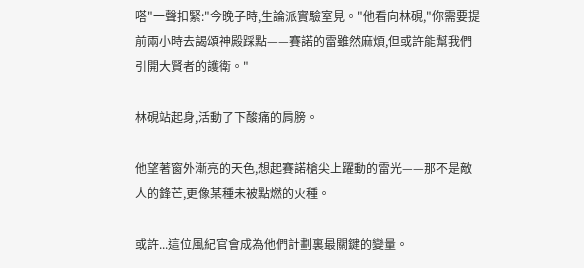嗒"一聲扣緊:"今晚子時,生論派實驗室見。"他看向林硯,"你需要提前兩小時去謁頌神殿踩點——賽諾的雷雖然麻煩,但或許能幫我們引開大賢者的護衛。"

林硯站起身,活動了下酸痛的肩膀。

他望著窗外漸亮的天色,想起賽諾槍尖上躍動的雷光——那不是敵人的鋒芒,更像某種未被點燃的火種。

或許...這位風紀官會成為他們計劃裏最關鍵的變量。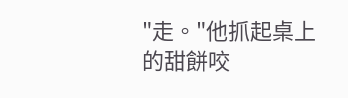"走。"他抓起桌上的甜餅咬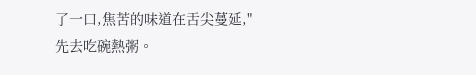了一口,焦苦的味道在舌尖蔓延,"先去吃碗熱粥。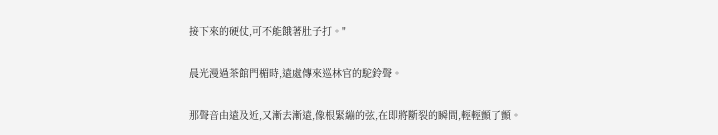接下來的硬仗,可不能餓著肚子打。"

晨光漫過茶館門楣時,遠處傳來巡林官的駝鈴聲。

那聲音由遠及近,又漸去漸遠,像根緊繃的弦,在即將斷裂的瞬間,輕輕顫了顫。